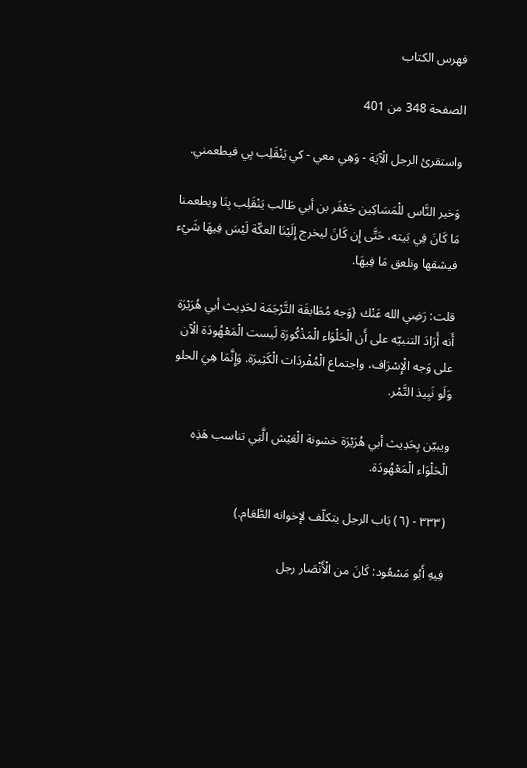فهرس الكتاب

الصفحة 348 من 401

واستقرئ الرجل الْآيَة - وَهِي معي - كي يَنْقَلِب بِي فيطعمني.

وَخير النَّاس للْمَسَاكِين جَعْفَر بن أبي طَالب يَنْقَلِب بِنَا ويطعمنا مَا كَانَ فِي بَيته، حَتَّى إِن كَانَ ليخرج إِلَيْنَا العكّة لَيْسَ فِيهَا شَيْء فيشقها ونلعق مَا فِيهَا.

قلت: رَضِي الله عَنْك {وَجه مُطَابقَة التَّرْجَمَة لحَدِيث أبي هُرَيْرَة أَنه أَرَادَ التنبيّه على أَن الْحَلْوَاء الْمَذْكُورَة لَيست الْمَعْهُودَة الْآن على وَجه الْإِسْرَاف، واجتماع الْمُفْردَات الْكَثِيرَة. وَإِنَّمَا هِيَ الحلو وَلَو نَبِيذ التَّمْر.

ويبيّن بِحَدِيث أبي هُرَيْرَة خشونة الْعَيْش الَّتِي تناسب هَذِه الْحَلْوَاء الْمَعْهُودَة.

(٣٣٣ - (٦) بَاب الرجل يتكلّف لإخوانه الطَّعَام.)

فِيهِ أَبُو مَسْعُود: كَانَ من الْأَنْصَار رجل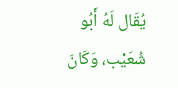يُقَال لَهُ أَبُو شُعَيْب، وَكَانَ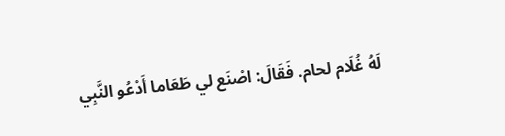لَهُ غُلَام لحام. فَقَالَ: اصْنَع لي طَعَاما أَدْعُو النَّبِي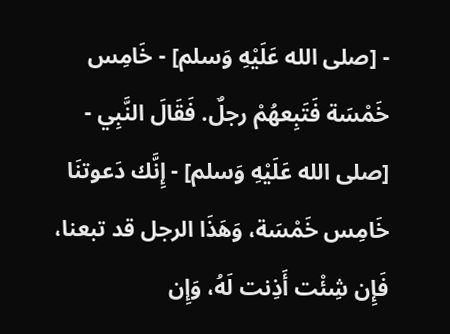- [صلى الله عَلَيْهِ وَسلم] - خَامِس خَمْسَة فَتَبِعهُمْ رجلٌ. فَقَالَ النَّبِي - [صلى الله عَلَيْهِ وَسلم] - إِنَّك دَعوتنَا خَامِس خَمْسَة، وَهَذَا الرجل قد تبعنا، فَإِن شِئْت أَذِنت لَهُ، وَإِن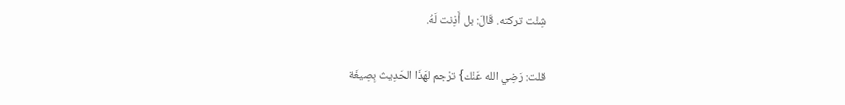شِئْت تركته. قَالَ: بل أَذِنت لَهُ.

قلت: رَضِي الله عَنْك} ترْجم لهَذَا الحَدِيث بِصِيغَة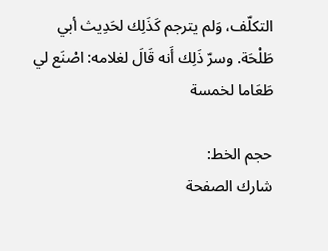التكلّف، وَلم يترجم كَذَلِك لحَدِيث أبي طَلْحَة. وسرّ ذَلِك أَنه قَالَ لغلامه: اصْنَع لي طَعَاما لخمسة

حجم الخط:
شارك الصفحة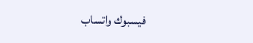فيسبوك واتساب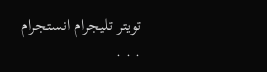تويتر تليجرام انستجرام
. . .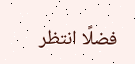فضلًا انتظر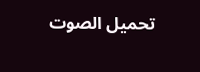تحميل الصوت